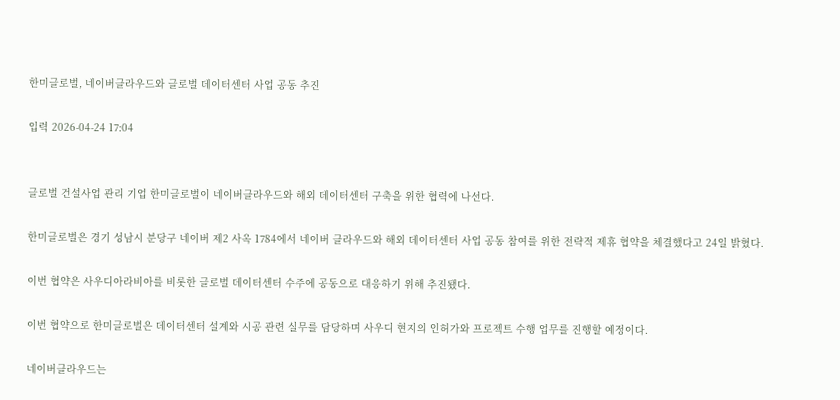한미글로벌, 네이버클라우드와 글로벌 데이터센터 사업 공동 추진

입력 2026-04-24 17:04


글로벌 건설사업 관리 기업 한미글로벌이 네이버클라우드와 해외 데이터센터 구축을 위한 협력에 나선다.

한미글로벌은 경기 성남시 분당구 네이버 제2 사옥 1784에서 네이버 클라우드와 해외 데이터센터 사업 공동 참여를 위한 전략적 제휴 협약을 체결했다고 24일 밝혔다.

이번 협약은 사우디아라비아를 비롯한 글로벌 데이터센터 수주에 공동으로 대응하기 위해 추진됐다.

이번 협약으로 한미글로벌은 데이터센터 설계와 시공 관련 실무를 담당하며 사우디 현지의 인허가와 프로젝트 수행 업무를 진행할 예정이다.

네이버클라우드는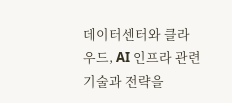데이터센터와 클라우드, AI 인프라 관련 기술과 전략을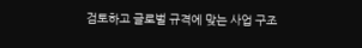검토하고 글로벌 규격에 맞는 사업 구조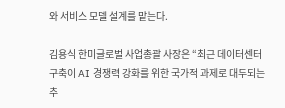와 서비스 모델 설계를 맡는다.

김용식 한미글로벌 사업총괄 사장은 “최근 데이터센터 구축이 AI 경쟁력 강화를 위한 국가적 과제로 대두되는 추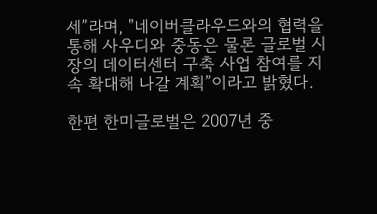세”라며, "네이버클라우드와의 협력을 통해 사우디와 중동은 물론 글로벌 시장의 데이터센터 구축 사업 참여를 지속 확대해 나갈 계획”이라고 밝혔다.

한편 한미글로벌은 2007년 중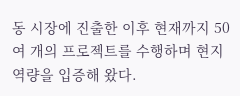동 시장에 진출한 이후 현재까지 50여 개의 프로젝트를 수행하며 현지 역량을 입증해 왔다.